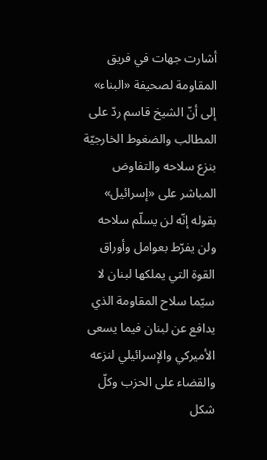أشارت جهات في فريق المقاومة لصحيفة «البناء» إلى أنّ الشيخ قاسم ردّ على المطالب والضغوط الخارجيّة بنزع سلاحه والتفاوض المباشر على «إسرائيل» بقوله إنّه لن يسلّم سلاحه ولن يفرّط بعوامل وأوراق القوة التي يملكها لبنان لا سيّما سلاح المقاومة الذي يدافع عن لبنان فيما يسعى الأميركي والإسرائيلي لنزعه والقضاء على الحزب وكلّ شكل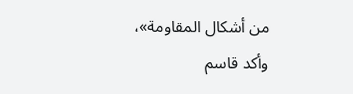من أشكال المقاومة»، وأكد قاسم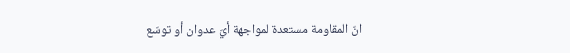انّ المقاومة مستعدة لمواجهة أيّ عدوان أو توسّع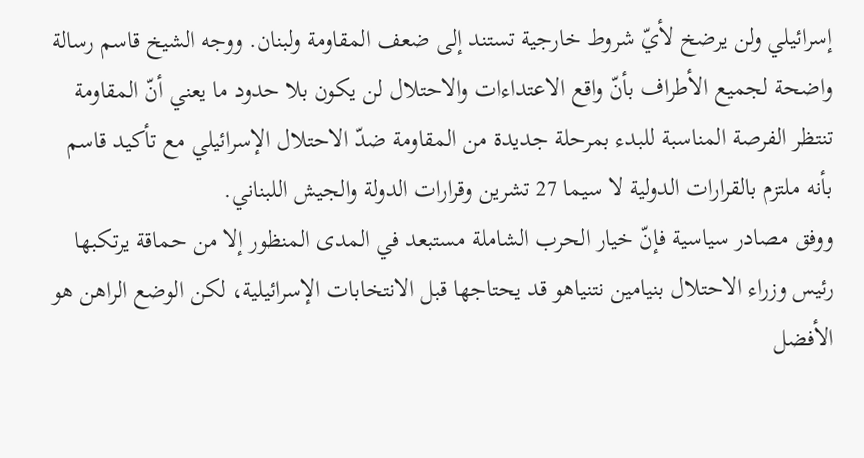إسرائيلي ولن يرضخ لأيّ شروط خارجية تستند إلى ضعف المقاومة ولبنان. ووجه الشيخ قاسم رسالة واضحة لجميع الأطراف بأنّ واقع الاعتداءات والاحتلال لن يكون بلا حدود ما يعني أنّ المقاومة تنتظر الفرصة المناسبة للبدء بمرحلة جديدة من المقاومة ضدّ الاحتلال الإسرائيلي مع تأكيد قاسم بأنه ملتزم بالقرارات الدولية لا سيما 27 تشرين وقرارات الدولة والجيش اللبناني.
ووفق مصادر سياسية فإنّ خيار الحرب الشاملة مستبعد في المدى المنظور إلا من حماقة يرتكبها رئيس وزراء الاحتلال بنيامين نتنياهو قد يحتاجها قبل الانتخابات الإسرائيلية، لكن الوضع الراهن هو الأفضل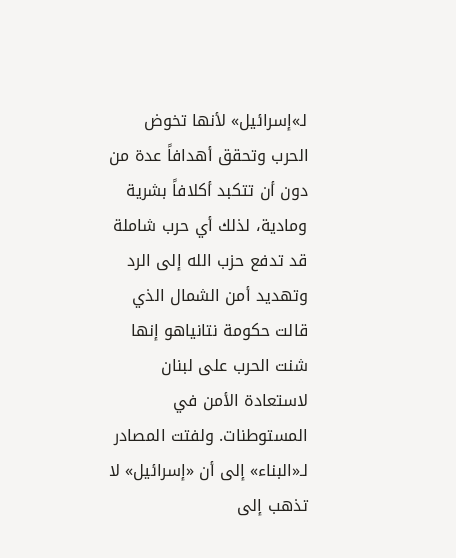لـ»إسرائيل» لأنها تخوض الحرب وتحقق أهدافاً عدة من دون أن تتكبد أكلافاً بشرية ومادية، لذلك أي حرب شاملة قد تدفع حزب الله إلى الرد وتهديد أمن الشمال الذي قالت حكومة نتانياهو إنها شنت الحرب على لبنان لاستعادة الأمن في المستوطنات. ولفتت المصادر لـ«البناء» إلى أن «إسرائيل» لا تذهب إلى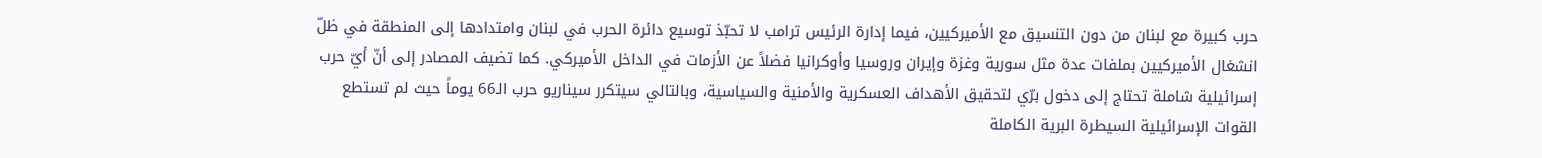حرب كبيرة مع لبنان من دون التنسيق مع الأميركيين، فيما إدارة الرئيس ترامب لا تحبّذ توسيع دائرة الحرب في لبنان وامتدادها إلى المنطقة في ظلّ انشغال الأميركيين بملفات عدة مثل سورية وغزة وإيران وروسيا وأوكرانيا فضلاً عن الأزمات في الداخل الأميركي. كما تضيف المصادر إلى أنّ أيّ حرب إسرائيلية شاملة تحتاج إلى دخول برّي لتحقيق الأهداف العسكرية والأمنية والسياسية، وبالتالي سيتكرر سيناريو حرب الـ66 يوماً حيث لم تستطع القوات الإسرائيلية السيطرة البرية الكاملة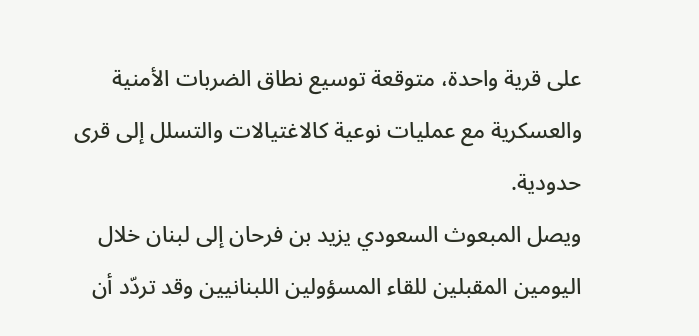على قرية واحدة، متوقعة توسيع نطاق الضربات الأمنية والعسكرية مع عمليات نوعية كالاغتيالات والتسلل إلى قرى حدودية.
ويصل المبعوث السعودي يزيد بن فرحان إلى لبنان خلال اليومين المقبلين للقاء المسؤولين اللبنانيين وقد تردّد أن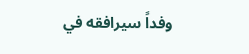وفداً سيرافقه في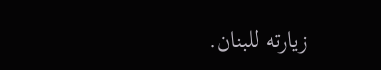زيارته للبنان.